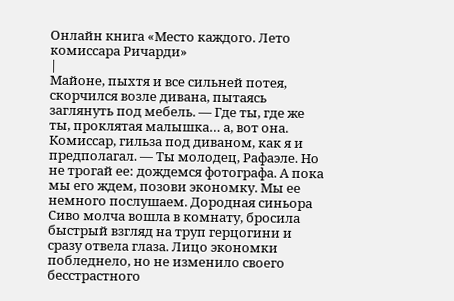Онлайн книга «Место каждого. Лето комиссара Ричарди»
|
Майоне, пыхтя и все сильней потея, скорчился возле дивана, пытаясь заглянуть под мебель. — Где ты, где же ты, проклятая малышка… а, вот она. Комиссар, гильза под диваном, как я и предполагал. — Ты молодец, Рафаэле. Но не трогай ее: дождемся фотографа. А пока мы его ждем, позови экономку. Мы ее немного послушаем. Дородная синьора Сиво молча вошла в комнату, бросила быстрый взгляд на труп герцогини и сразу отвела глаза. Лицо экономки побледнело, но не изменило своего бесстрастного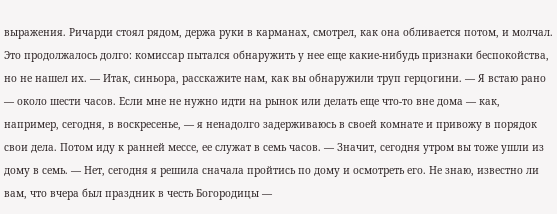выражения. Ричарди стоял рядом, держа руки в карманах, смотрел, как она обливается потом, и молчал. Это продолжалось долго: комиссар пытался обнаружить у нее еще какие-нибудь признаки беспокойства, но не нашел их. — Итак, синьора, расскажите нам, как вы обнаружили труп герцогини. — Я встаю рано — около шести часов. Если мне не нужно идти на рынок или делать еще что-то вне дома — как, например, сегодня, в воскресенье, — я ненадолго задерживаюсь в своей комнате и привожу в порядок свои дела. Потом иду к ранней мессе, ее служат в семь часов. — Значит, сегодня утром вы тоже ушли из дому в семь. — Нет, сегодня я решила сначала пройтись по дому и осмотреть его. Не знаю, известно ли вам, что вчера был праздник в честь Богородицы —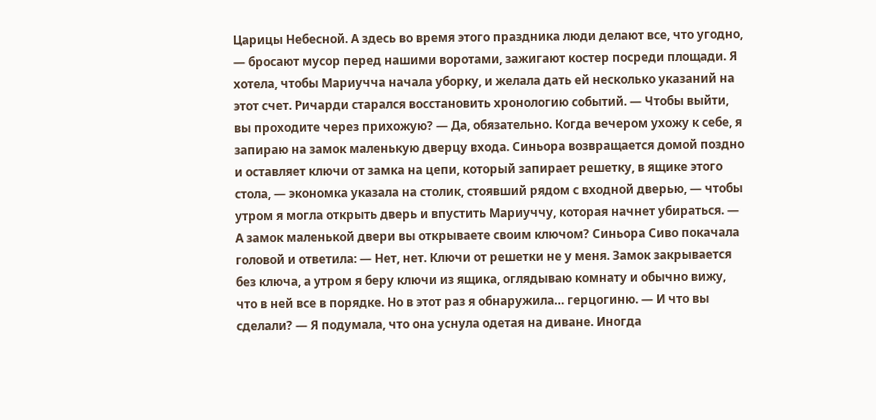Царицы Небесной. А здесь во время этого праздника люди делают все, что угодно, — бросают мусор перед нашими воротами, зажигают костер посреди площади. Я хотела, чтобы Мариучча начала уборку, и желала дать ей несколько указаний на этот счет. Ричарди старался восстановить хронологию событий. — Чтобы выйти, вы проходите через прихожую? — Да, обязательно. Когда вечером ухожу к себе, я запираю на замок маленькую дверцу входа. Синьора возвращается домой поздно и оставляет ключи от замка на цепи, который запирает решетку, в ящике этого стола, — экономка указала на столик, стоявший рядом с входной дверью, — чтобы утром я могла открыть дверь и впустить Мариуччу, которая начнет убираться. — А замок маленькой двери вы открываете своим ключом? Синьора Сиво покачала головой и ответила: — Нет, нет. Ключи от решетки не у меня. Замок закрывается без ключа, а утром я беру ключи из ящика, оглядываю комнату и обычно вижу, что в ней все в порядке. Но в этот раз я обнаружила… герцогиню. — И что вы сделали? — Я подумала, что она уснула одетая на диване. Иногда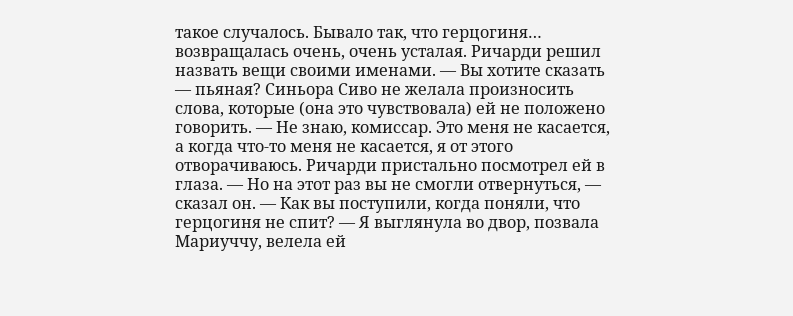такое случалось. Бывало так, что герцогиня… возвращалась очень, очень усталая. Ричарди решил назвать вещи своими именами. — Вы хотите сказать — пьяная? Синьора Сиво не желала произносить слова, которые (она это чувствовала) ей не положено говорить. — Не знаю, комиссар. Это меня не касается, а когда что-то меня не касается, я от этого отворачиваюсь. Ричарди пристально посмотрел ей в глаза. — Но на этот раз вы не смогли отвернуться, — сказал он. — Как вы поступили, когда поняли, что герцогиня не спит? — Я выглянула во двор, позвала Мариуччу, велела ей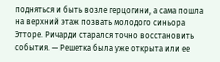подняться и быть возле герцогини, а сама пошла на верхний этаж позвать молодого синьора Этторе. Ричарди старался точно восстановить события. — Решетка была уже открыта или ее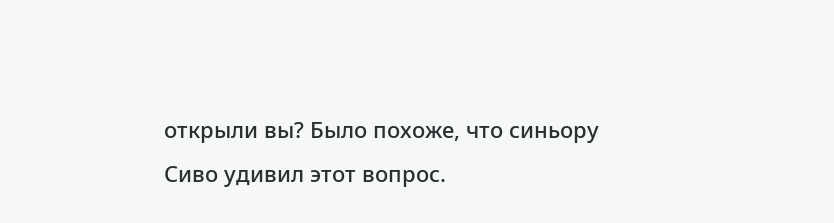открыли вы? Было похоже, что синьору Сиво удивил этот вопрос.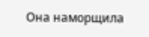Она наморщила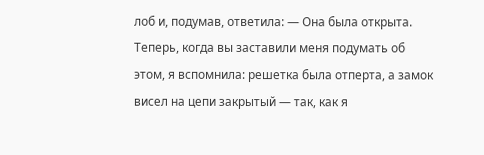лоб и, подумав, ответила: — Она была открыта. Теперь, когда вы заставили меня подумать об этом, я вспомнила: решетка была отперта, а замок висел на цепи закрытый — так, как я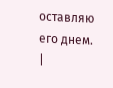оставляю его днем. |